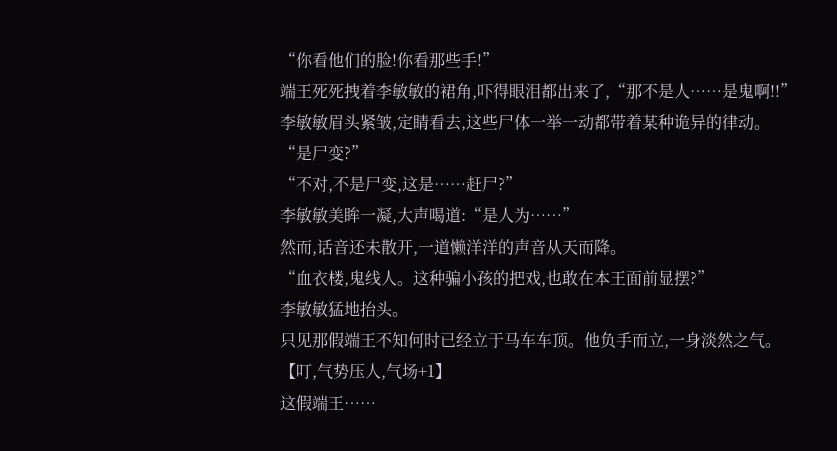“你看他们的脸!你看那些手!”
端王死死拽着李敏敏的裙角,吓得眼泪都出来了,“那不是人……是鬼啊!!”
李敏敏眉头紧皱,定睛看去,这些尸体一举一动都带着某种诡异的律动。
“是尸变?”
“不对,不是尸变,这是……赶尸?”
李敏敏美眸一凝,大声喝道:“是人为……”
然而,话音还未散开,一道懒洋洋的声音从天而降。
“血衣楼,鬼线人。这种骗小孩的把戏,也敢在本王面前显摆?”
李敏敏猛地抬头。
只见那假端王不知何时已经立于马车车顶。他负手而立,一身淡然之气。
【叮,气势压人,气场+1】
这假端王……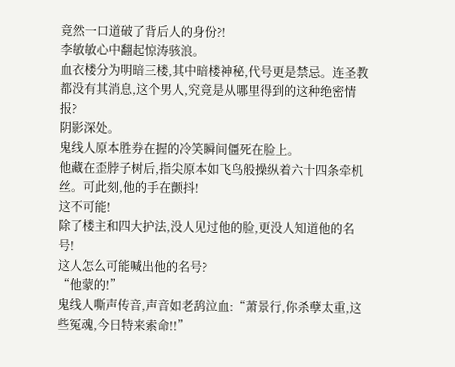竟然一口道破了背后人的身份?!
李敏敏心中翻起惊涛骇浪。
血衣楼分为明暗三楼,其中暗楼神秘,代号更是禁忌。连圣教都没有其消息,这个男人,究竟是从哪里得到的这种绝密情报?
阴影深处。
鬼线人原本胜券在握的冷笑瞬间僵死在脸上。
他藏在歪脖子树后,指尖原本如飞鸟般操纵着六十四条牵机丝。可此刻,他的手在颤抖!
这不可能!
除了楼主和四大护法,没人见过他的脸,更没人知道他的名号!
这人怎么可能喊出他的名号?
“他蒙的!”
鬼线人嘶声传音,声音如老鸹泣血:“萧景行,你杀孽太重,这些冤魂,今日特来索命!!”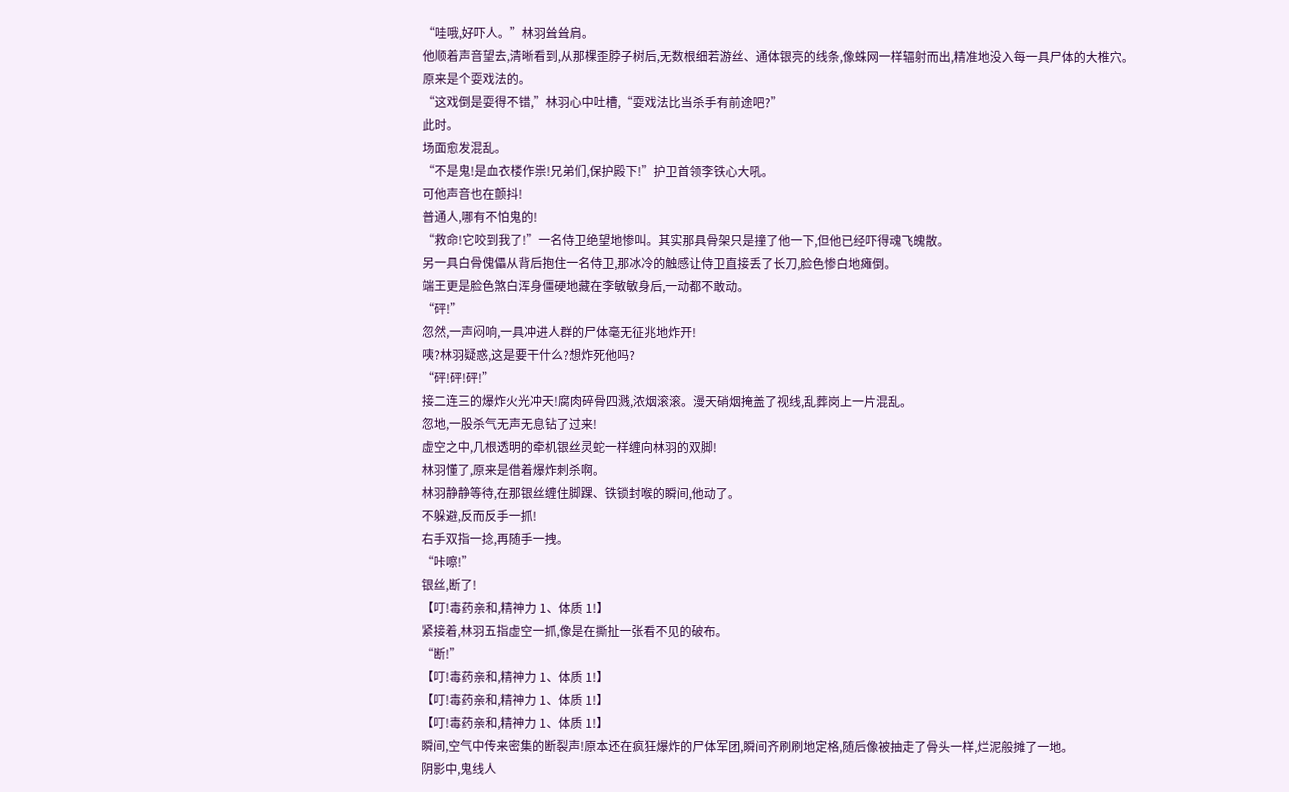“哇哦,好吓人。”林羽耸耸肩。
他顺着声音望去,清晰看到,从那棵歪脖子树后,无数根细若游丝、通体银亮的线条,像蛛网一样辐射而出,精准地没入每一具尸体的大椎穴。
原来是个耍戏法的。
“这戏倒是耍得不错,”林羽心中吐槽,“耍戏法比当杀手有前途吧?”
此时。
场面愈发混乱。
“不是鬼!是血衣楼作祟!兄弟们,保护殿下!”护卫首领李铁心大吼。
可他声音也在颤抖!
普通人,哪有不怕鬼的!
“救命!它咬到我了!”一名侍卫绝望地惨叫。其实那具骨架只是撞了他一下,但他已经吓得魂飞魄散。
另一具白骨傀儡从背后抱住一名侍卫,那冰冷的触感让侍卫直接丢了长刀,脸色惨白地瘫倒。
端王更是脸色煞白浑身僵硬地藏在李敏敏身后,一动都不敢动。
“砰!”
忽然,一声闷响,一具冲进人群的尸体毫无征兆地炸开!
咦?林羽疑惑,这是要干什么?想炸死他吗?
“砰!砰!砰!”
接二连三的爆炸火光冲天!腐肉碎骨四溅,浓烟滚滚。漫天硝烟掩盖了视线,乱葬岗上一片混乱。
忽地,一股杀气无声无息钻了过来!
虚空之中,几根透明的牵机银丝灵蛇一样缠向林羽的双脚!
林羽懂了,原来是借着爆炸刺杀啊。
林羽静静等待,在那银丝缠住脚踝、铁锁封喉的瞬间,他动了。
不躲避,反而反手一抓!
右手双指一捻,再随手一拽。
“咔嚓!”
银丝,断了!
【叮!毒药亲和,精神力 1、体质 1!】
紧接着,林羽五指虚空一抓,像是在撕扯一张看不见的破布。
“断!”
【叮!毒药亲和,精神力 1、体质 1!】
【叮!毒药亲和,精神力 1、体质 1!】
【叮!毒药亲和,精神力 1、体质 1!】
瞬间,空气中传来密集的断裂声!原本还在疯狂爆炸的尸体军团,瞬间齐刷刷地定格,随后像被抽走了骨头一样,烂泥般摊了一地。
阴影中,鬼线人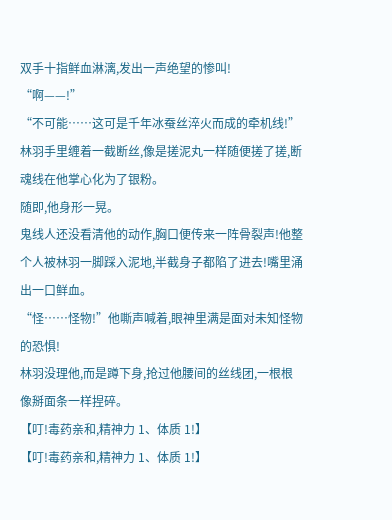双手十指鲜血淋漓,发出一声绝望的惨叫!
“啊——!”
“不可能……这可是千年冰蚕丝淬火而成的牵机线!”
林羽手里缠着一截断丝,像是搓泥丸一样随便搓了搓,断魂线在他掌心化为了银粉。
随即,他身形一晃。
鬼线人还没看清他的动作,胸口便传来一阵骨裂声!他整个人被林羽一脚踩入泥地,半截身子都陷了进去!嘴里涌出一口鲜血。
“怪……怪物!”他嘶声喊着,眼神里满是面对未知怪物的恐惧!
林羽没理他,而是蹲下身,抢过他腰间的丝线团,一根根像掰面条一样捏碎。
【叮!毒药亲和,精神力 1、体质 1!】
【叮!毒药亲和,精神力 1、体质 1!】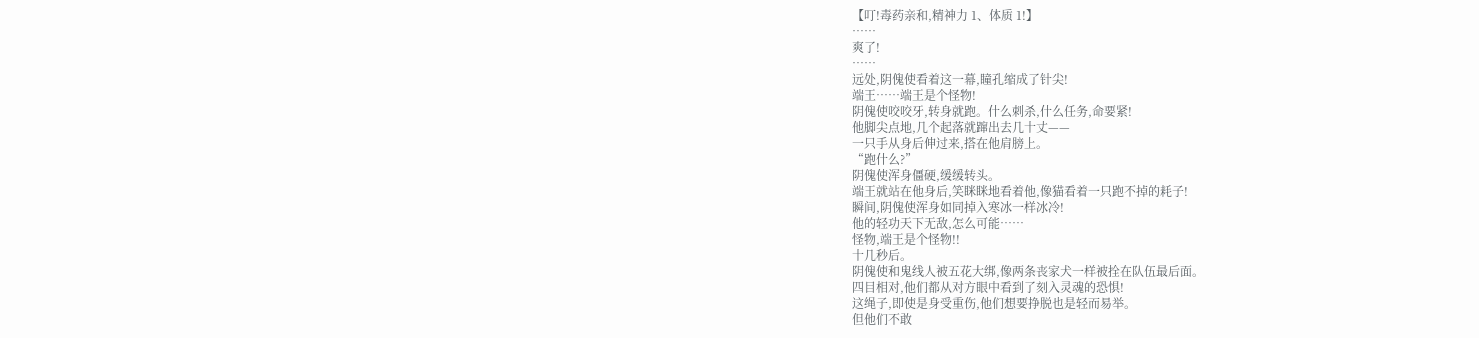【叮!毒药亲和,精神力 1、体质 1!】
……
爽了!
……
远处,阴傀使看着这一幕,瞳孔缩成了针尖!
端王……端王是个怪物!
阴傀使咬咬牙,转身就跑。什么刺杀,什么任务,命要紧!
他脚尖点地,几个起落就蹿出去几十丈——
一只手从身后伸过来,搭在他肩膀上。
“跑什么?”
阴傀使浑身僵硬,缓缓转头。
端王就站在他身后,笑眯眯地看着他,像猫看着一只跑不掉的耗子!
瞬间,阴傀使浑身如同掉入寒冰一样冰冷!
他的轻功天下无敌,怎么可能……
怪物,端王是个怪物!!
十几秒后。
阴傀使和鬼线人被五花大绑,像两条丧家犬一样被拴在队伍最后面。
四目相对,他们都从对方眼中看到了刻入灵魂的恐惧!
这绳子,即使是身受重伤,他们想要挣脱也是轻而易举。
但他们不敢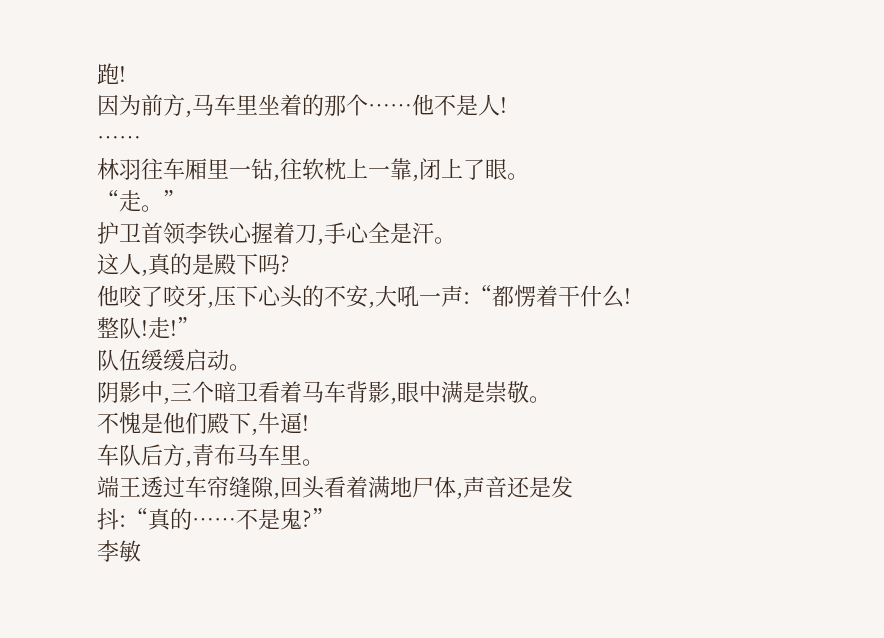跑!
因为前方,马车里坐着的那个……他不是人!
……
林羽往车厢里一钻,往软枕上一靠,闭上了眼。
“走。”
护卫首领李铁心握着刀,手心全是汗。
这人,真的是殿下吗?
他咬了咬牙,压下心头的不安,大吼一声:“都愣着干什么!整队!走!”
队伍缓缓启动。
阴影中,三个暗卫看着马车背影,眼中满是崇敬。
不愧是他们殿下,牛逼!
车队后方,青布马车里。
端王透过车帘缝隙,回头看着满地尸体,声音还是发抖:“真的……不是鬼?”
李敏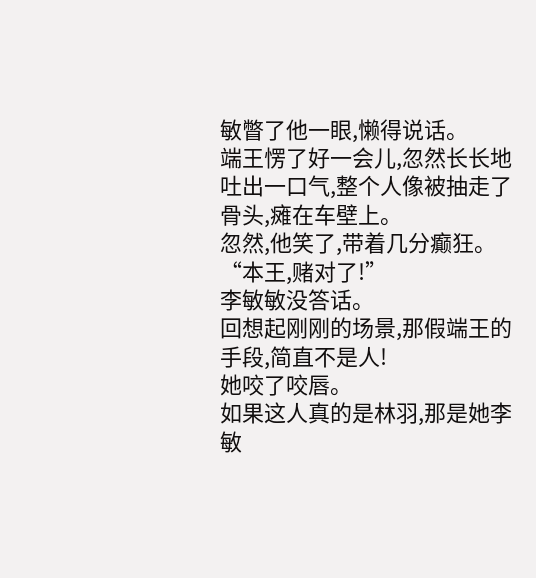敏瞥了他一眼,懒得说话。
端王愣了好一会儿,忽然长长地吐出一口气,整个人像被抽走了骨头,瘫在车壁上。
忽然,他笑了,带着几分癫狂。
“本王,赌对了!”
李敏敏没答话。
回想起刚刚的场景,那假端王的手段,简直不是人!
她咬了咬唇。
如果这人真的是林羽,那是她李敏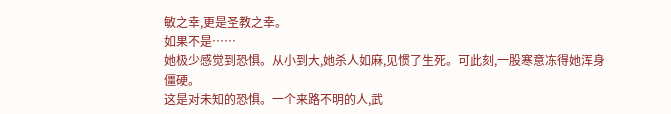敏之幸,更是圣教之幸。
如果不是……
她极少感觉到恐惧。从小到大,她杀人如麻,见惯了生死。可此刻,一股寒意冻得她浑身僵硬。
这是对未知的恐惧。一个来路不明的人,武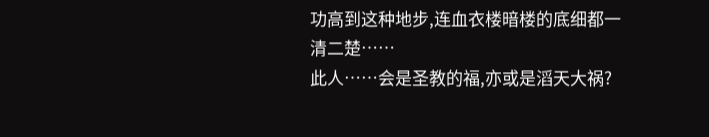功高到这种地步,连血衣楼暗楼的底细都一清二楚……
此人……会是圣教的福,亦或是滔天大祸?